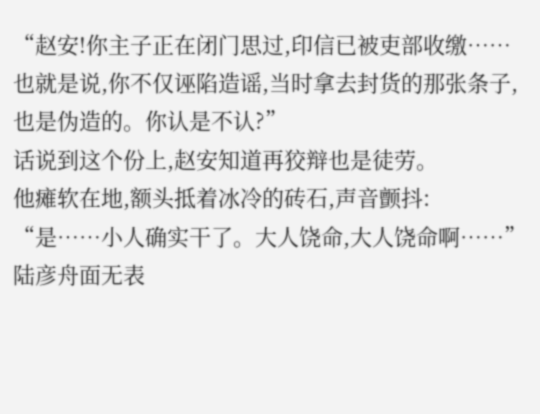“赵安!你主子正在闭门思过,印信已被吏部收缴……
也就是说,你不仅诬陷造谣,当时拿去封货的那张条子,也是伪造的。你认是不认?”
话说到这个份上,赵安知道再狡辩也是徒劳。
他瘫软在地,额头抵着冰冷的砖石,声音颤抖:
“是……小人确实干了。大人饶命,大人饶命啊……”
陆彦舟面无表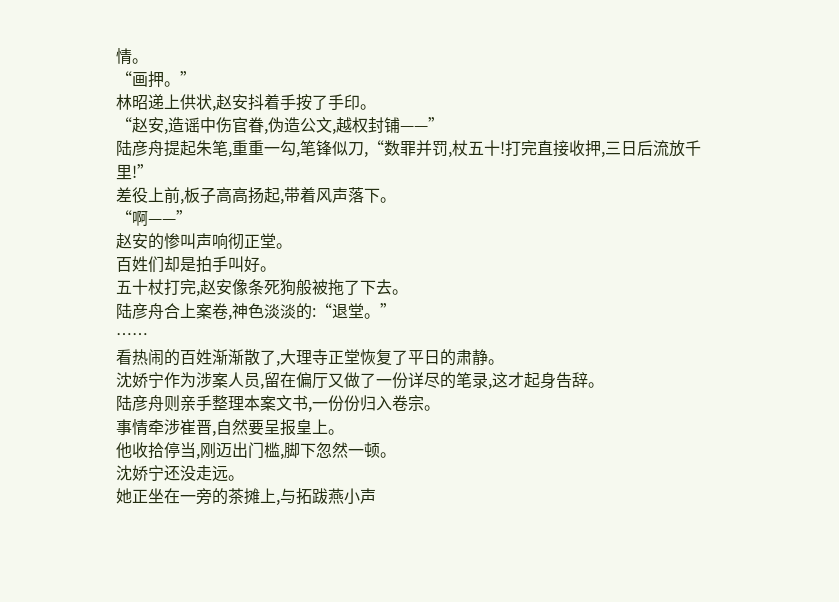情。
“画押。”
林昭递上供状,赵安抖着手按了手印。
“赵安,造谣中伤官眷,伪造公文,越权封铺——”
陆彦舟提起朱笔,重重一勾,笔锋似刀,“数罪并罚,杖五十!打完直接收押,三日后流放千里!”
差役上前,板子高高扬起,带着风声落下。
“啊——”
赵安的惨叫声响彻正堂。
百姓们却是拍手叫好。
五十杖打完,赵安像条死狗般被拖了下去。
陆彦舟合上案卷,神色淡淡的:“退堂。”
……
看热闹的百姓渐渐散了,大理寺正堂恢复了平日的肃静。
沈娇宁作为涉案人员,留在偏厅又做了一份详尽的笔录,这才起身告辞。
陆彦舟则亲手整理本案文书,一份份归入卷宗。
事情牵涉崔晋,自然要呈报皇上。
他收拾停当,刚迈出门槛,脚下忽然一顿。
沈娇宁还没走远。
她正坐在一旁的茶摊上,与拓跋燕小声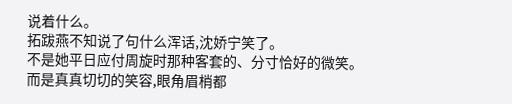说着什么。
拓跋燕不知说了句什么浑话,沈娇宁笑了。
不是她平日应付周旋时那种客套的、分寸恰好的微笑。
而是真真切切的笑容,眼角眉梢都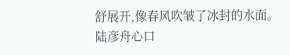舒展开,像春风吹皱了冰封的水面。
陆彦舟心口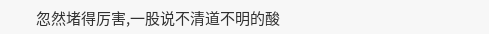忽然堵得厉害,一股说不清道不明的酸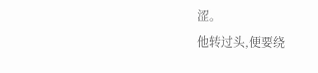涩。
他转过头,便要绕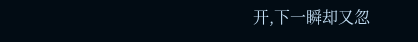开,下一瞬却又忽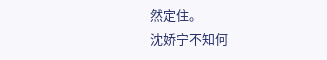然定住。
沈娇宁不知何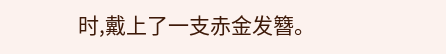时,戴上了一支赤金发簪。